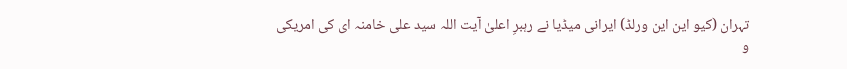تہران (کیو این این ورلڈ) ایرانی میڈیا نے رہبرِ اعلیٰ آیت اللہ سید علی خامنہ ای کی امریکی و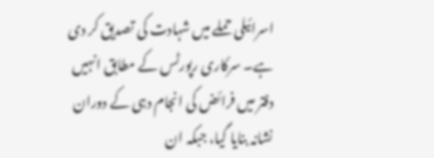اسرائیلی حملے میں شہادت کی تصدیق کر دی ہے۔ سرکاری رپورٹس کے مطابق انہیں دفتر میں فرائض کی انجام دہی کے دوران نشانہ بنایا گیا، جبکہ ان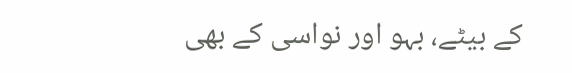کے بیٹے، بہو اور نواسی کے بھی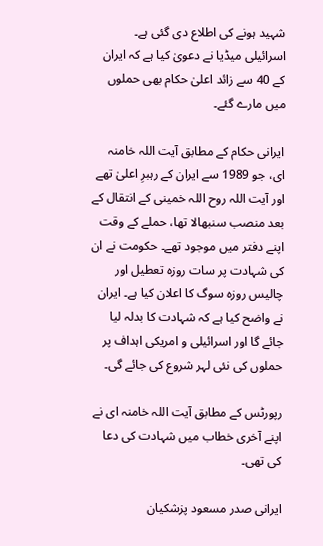شہید ہونے کی اطلاع دی گئی ہے۔ اسرائیلی میڈیا نے دعویٰ کیا ہے کہ ایران کے 40 سے زائد اعلیٰ حکام بھی حملوں میں مارے گئے۔

ایرانی حکام کے مطابق آیت اللہ خامنہ ای، جو 1989 سے ایران کے رہبرِ اعلیٰ تھے اور آیت اللہ روح اللہ خمینی کے انتقال کے بعد منصب سنبھالا تھا، حملے کے وقت اپنے دفتر میں موجود تھے۔ حکومت نے ان کی شہادت پر سات روزہ تعطیل اور چالیس روزہ سوگ کا اعلان کیا ہے۔ ایران نے واضح کیا ہے کہ شہادت کا بدلہ لیا جائے گا اور اسرائیلی و امریکی اہداف پر حملوں کی نئی لہر شروع کی جائے گی۔

رپورٹس کے مطابق آیت اللہ خامنہ ای نے اپنے آخری خطاب میں شہادت کی دعا کی تھی۔

ایرانی صدر مسعود پزشکیان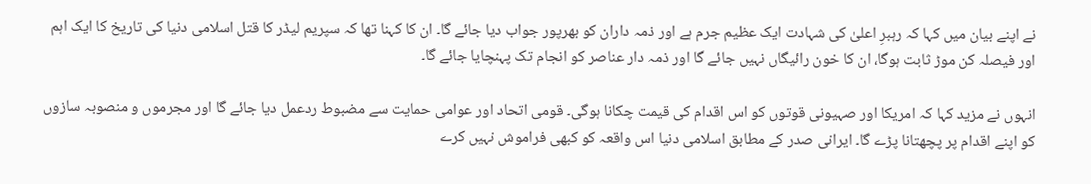نے اپنے بیان میں کہا کہ رہبرِ اعلیٰ کی شہادت ایک عظیم جرم ہے اور ذمہ داران کو بھرپور جواب دیا جائے گا۔ ان کا کہنا تھا کہ سپریم لیڈر کا قتل اسلامی دنیا کی تاریخ کا ایک اہم اور فیصلہ کن موڑ ثابت ہوگا، ان کا خون رائیگاں نہیں جائے گا اور ذمہ دار عناصر کو انجام تک پہنچایا جائے گا۔

انہوں نے مزید کہا کہ امریکا اور صہیونی قوتوں کو اس اقدام کی قیمت چکانا ہوگی۔ قومی اتحاد اور عوامی حمایت سے مضبوط ردعمل دیا جائے گا اور مجرموں و منصوبہ سازوں کو اپنے اقدام پر پچھتانا پڑے گا۔ ایرانی صدر کے مطابق اسلامی دنیا اس واقعہ کو کبھی فراموش نہیں کرے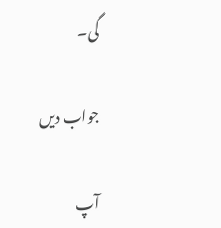گی۔

جواب دیں

آپ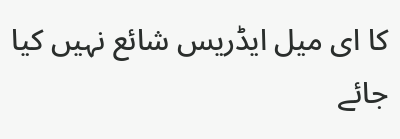کا ای میل ایڈریس شائع نہیں کیا جائے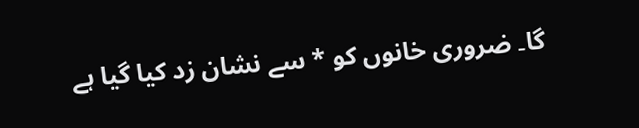گا۔ ضروری خانوں کو * سے نشان زد کیا گیا ہے